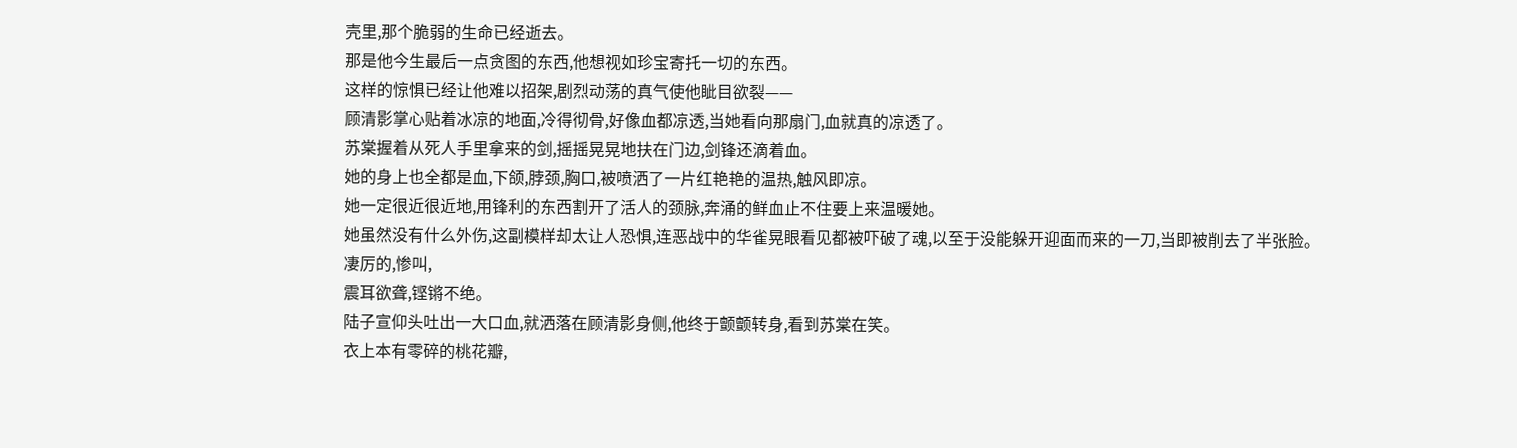壳里,那个脆弱的生命已经逝去。
那是他今生最后一点贪图的东西,他想视如珍宝寄托一切的东西。
这样的惊惧已经让他难以招架,剧烈动荡的真气使他眦目欲裂——
顾清影掌心贴着冰凉的地面,冷得彻骨,好像血都凉透,当她看向那扇门,血就真的凉透了。
苏棠握着从死人手里拿来的剑,摇摇晃晃地扶在门边,剑锋还滴着血。
她的身上也全都是血,下颌,脖颈,胸口,被喷洒了一片红艳艳的温热,触风即凉。
她一定很近很近地,用锋利的东西割开了活人的颈脉,奔涌的鲜血止不住要上来温暖她。
她虽然没有什么外伤,这副模样却太让人恐惧,连恶战中的华雀晃眼看见都被吓破了魂,以至于没能躲开迎面而来的一刀,当即被削去了半张脸。
凄厉的,惨叫,
震耳欲聋,铿锵不绝。
陆子宣仰头吐出一大口血,就洒落在顾清影身侧,他终于颤颤转身,看到苏棠在笑。
衣上本有零碎的桃花瓣,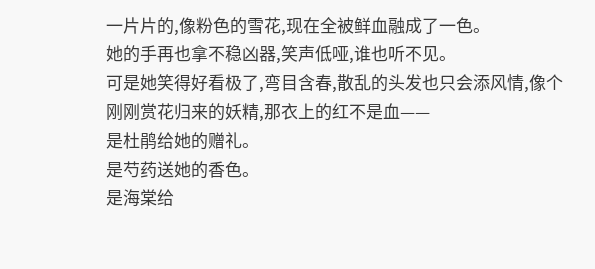一片片的,像粉色的雪花,现在全被鲜血融成了一色。
她的手再也拿不稳凶器,笑声低哑,谁也听不见。
可是她笑得好看极了,弯目含春,散乱的头发也只会添风情,像个刚刚赏花归来的妖精,那衣上的红不是血——
是杜鹃给她的赠礼。
是芍药送她的香色。
是海棠给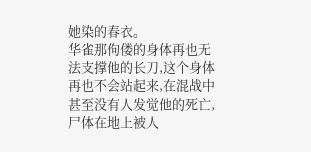她染的春衣。
华雀那佝偻的身体再也无法支撑他的长刀,这个身体再也不会站起来,在混战中甚至没有人发觉他的死亡,尸体在地上被人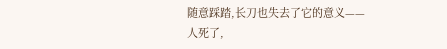随意踩踏,长刀也失去了它的意义——
人死了,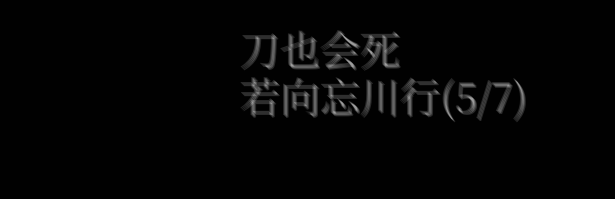刀也会死
若向忘川行(5/7)